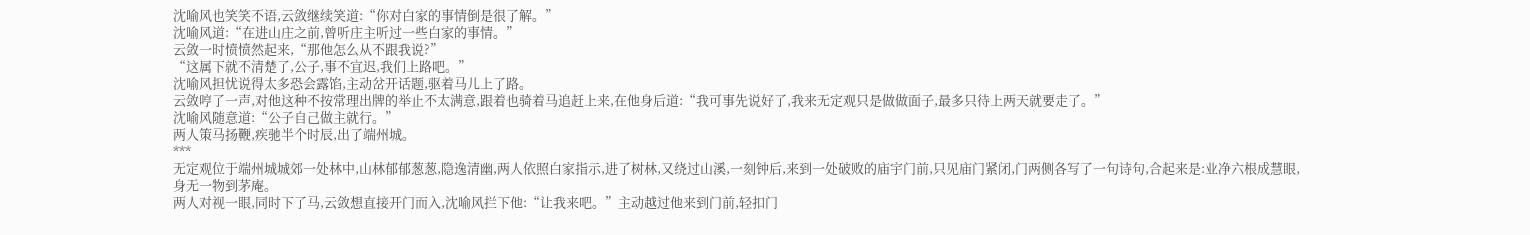沈喻风也笑笑不语,云敛继续笑道:“你对白家的事情倒是很了解。”
沈喻风道:“在进山庄之前,曾听庄主听过一些白家的事情。”
云敛一时愤愤然起来,“那他怎么从不跟我说?”
“这属下就不清楚了,公子,事不宜迟,我们上路吧。”
沈喻风担忧说得太多恐会露馅,主动岔开话题,驱着马儿上了路。
云敛哼了一声,对他这种不按常理出牌的举止不太满意,跟着也骑着马追赶上来,在他身后道:“我可事先说好了,我来无定观只是做做面子,最多只待上两天就要走了。”
沈喻风随意道:“公子自己做主就行。”
两人策马扬鞭,疾驰半个时辰,出了端州城。
***
无定观位于端州城城郊一处林中,山林郁郁葱葱,隐逸清幽,两人依照白家指示,进了树林,又绕过山溪,一刻钟后,来到一处破败的庙宇门前,只见庙门紧闭,门两侧各写了一句诗句,合起来是:业净六根成慧眼,身无一物到茅庵。
两人对视一眼,同时下了马,云敛想直接开门而入,沈喻风拦下他:“让我来吧。”主动越过他来到门前,轻扣门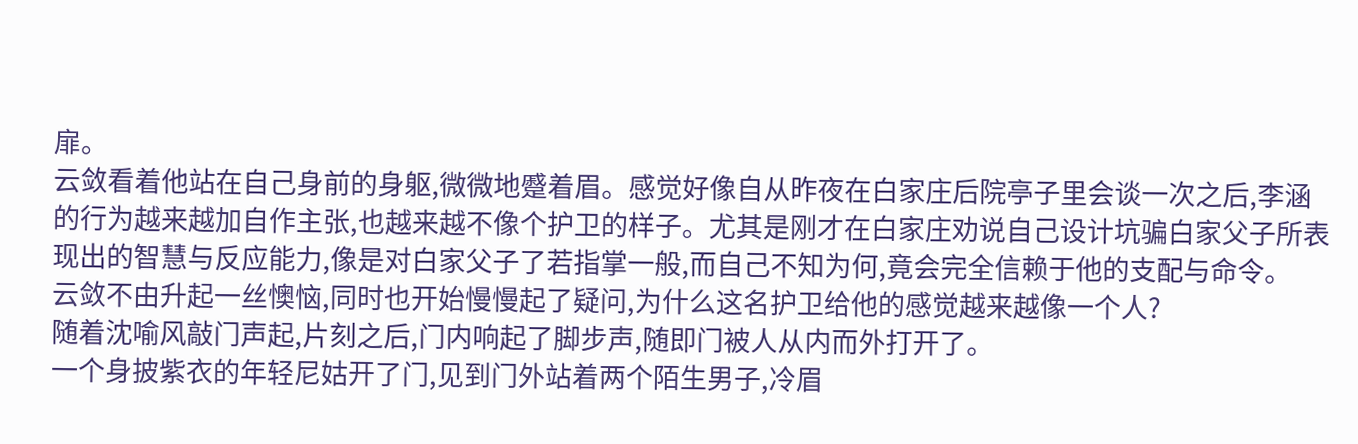扉。
云敛看着他站在自己身前的身躯,微微地蹙着眉。感觉好像自从昨夜在白家庄后院亭子里会谈一次之后,李涵的行为越来越加自作主张,也越来越不像个护卫的样子。尤其是刚才在白家庄劝说自己设计坑骗白家父子所表现出的智慧与反应能力,像是对白家父子了若指掌一般,而自己不知为何,竟会完全信赖于他的支配与命令。
云敛不由升起一丝懊恼,同时也开始慢慢起了疑问,为什么这名护卫给他的感觉越来越像一个人?
随着沈喻风敲门声起,片刻之后,门内响起了脚步声,随即门被人从内而外打开了。
一个身披紫衣的年轻尼姑开了门,见到门外站着两个陌生男子,冷眉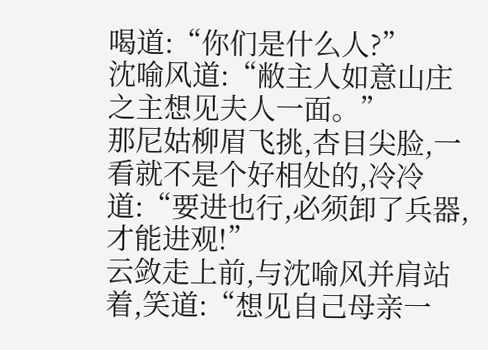喝道:“你们是什么人?”
沈喻风道:“敝主人如意山庄之主想见夫人一面。”
那尼姑柳眉飞挑,杏目尖脸,一看就不是个好相处的,冷冷道:“要进也行,必须卸了兵器,才能进观!”
云敛走上前,与沈喻风并肩站着,笑道:“想见自己母亲一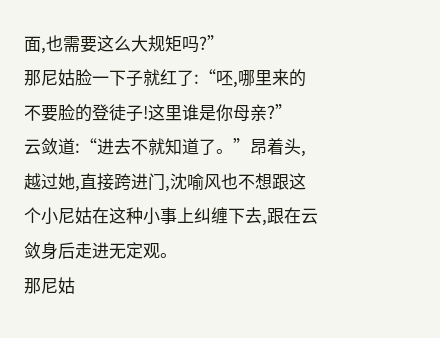面,也需要这么大规矩吗?”
那尼姑脸一下子就红了:“呸,哪里来的不要脸的登徒子!这里谁是你母亲?”
云敛道:“进去不就知道了。”昂着头,越过她,直接跨进门,沈喻风也不想跟这个小尼姑在这种小事上纠缠下去,跟在云敛身后走进无定观。
那尼姑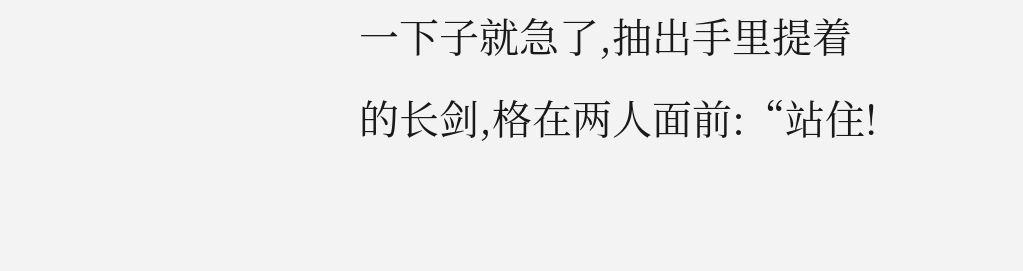一下子就急了,抽出手里提着的长剑,格在两人面前:“站住!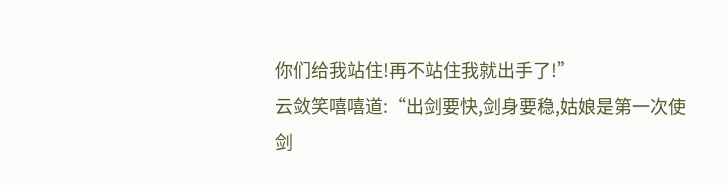你们给我站住!再不站住我就出手了!”
云敛笑嘻嘻道:“出剑要快,剑身要稳,姑娘是第一次使剑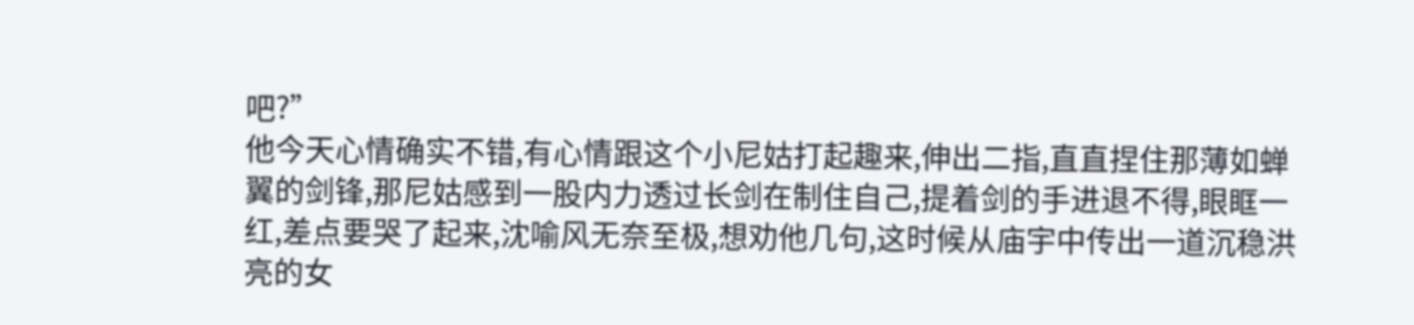吧?”
他今天心情确实不错,有心情跟这个小尼姑打起趣来,伸出二指,直直捏住那薄如蝉翼的剑锋,那尼姑感到一股内力透过长剑在制住自己,提着剑的手进退不得,眼眶一红,差点要哭了起来,沈喻风无奈至极,想劝他几句,这时候从庙宇中传出一道沉稳洪亮的女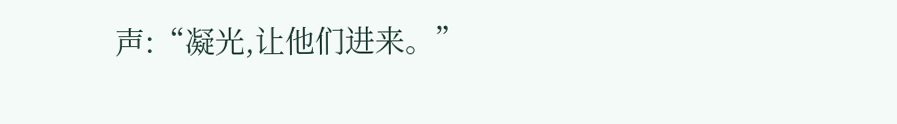声:“凝光,让他们进来。”